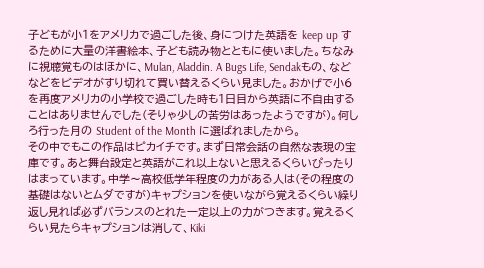子どもが小1をアメリカで過ごした後、身につけた英語を keep up するために大量の洋書絵本、子ども読み物とともに使いました。ちなみに視聴覚ものはほかに、Mulan, Aladdin. A Bugs Life, Sendakもの、などなどをビデオがすり切れて買い替えるくらい見ました。おかげで小6を再度アメリカの小学校で過ごした時も1日目から英語に不自由することはありませんでした(そりゃ少しの苦労はあったようですが)。何しろ行った月の Student of the Month に選ばれましたから。
その中でもこの作品はピカイチです。まず日常会話の自然な表現の宝庫です。あと舞台設定と英語がこれ以上ないと思えるくらいぴったりはまっています。中学〜高校低学年程度の力がある人は(その程度の基礎はないとムダですが)キャプションを使いながら覚えるくらい繰り返し見れば必ずバランスのとれた一定以上の力がつきます。覚えるくらい見たらキャプションは消して、Kiki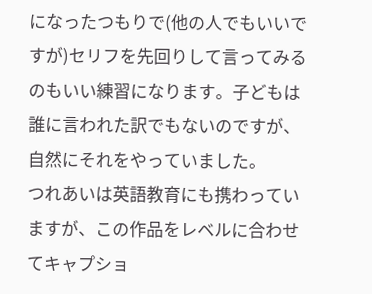になったつもりで(他の人でもいいですが)セリフを先回りして言ってみるのもいい練習になります。子どもは誰に言われた訳でもないのですが、自然にそれをやっていました。
つれあいは英語教育にも携わっていますが、この作品をレベルに合わせてキャプショ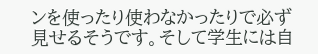ンを使ったり使わなかったりで必ず見せるそうです。そして学生には自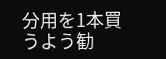分用を1本買うよう勧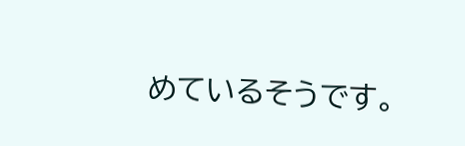めているそうです。